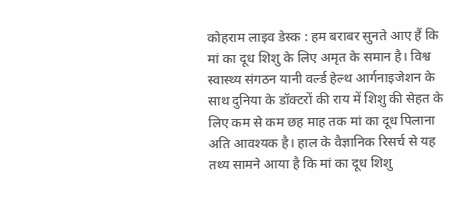कोहराम लाइव डेस्क : हम बराबर सुनते आए हैं कि मां का दूध शिशु के लिए अमृत के समान है। विश्व स्वास्थ्य संगठन यानी वर्ल्ड हेल्थ आर्गनाइजेशन के साथ दुनिया के डॉक्टरों की राय में शिशु की सेहत के लिए कम से कम छह माह तक मां का दूध पिलाना अति आवश्यक है। हाल के वैज्ञानिक रिसर्च से यह तथ्य सामने आया है कि मां का दूध शिशु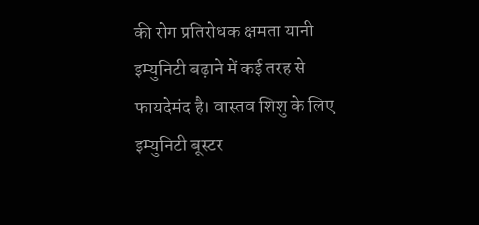की रोग प्रतिरोधक क्षमता यानी इम्युनिटी बढ़ाने में कई तरह से फायदेमंद है। वास्तव शिशु के लिए इम्युनिटी बूस्टर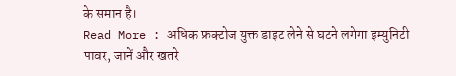के समान है।
Read More : अधिक फ्रक्टोज युक्त डाइट लेने से घटने लगेगा इम्युनिटी पावर, जानें और खतरे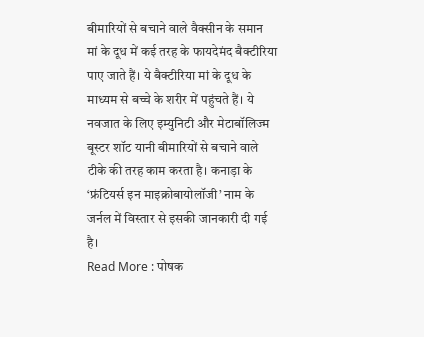बीमारियों से बचाने वाले वैक्सीन के समान
मां के दूध में कई तरह के फायदेमंद बैक्टीरिया पाए जाते हैं। ये बैक्टीरिया मां के दूध के माध्यम से बच्चे के शरीर में पहुंचते हैं। ये नवजात के लिए इम्युनिटी और मेटाबॉलिज्म बूस्टर शॉट यानी बीमारियों से बचाने वाले टीके की तरह काम करता है। कनाड़ा के ‘फ्रंटियर्स इन माइक्रोबायोलॉजी’ नाम के जर्नल में विस्तार से इसकी जानकारी दी गई है।
Read More : पोषक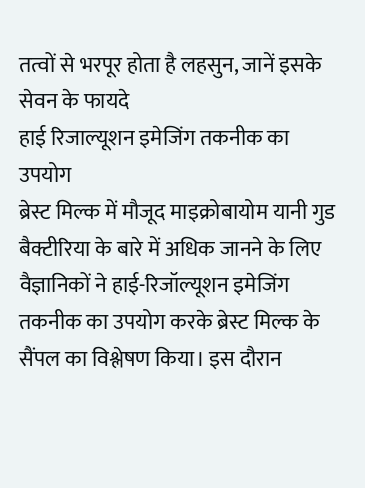तत्वों से भरपूर होता है लहसुन, जानें इसके सेवन के फायदे
हाई रिजाल्यूशन इमेजिंग तकनीक का उपयोग
ब्रेस्ट मिल्क में मौजूद माइक्रोबायोम यानी गुड बैक्टीरिया के बारे में अधिक जानने के लिए वैज्ञानिकों ने हाई-रिजॉल्यूशन इमेजिंग तकनीक का उपयोग करके ब्रेस्ट मिल्क के सैंपल का विश्लेषण किया। इस दौरान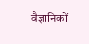वैज्ञानिकों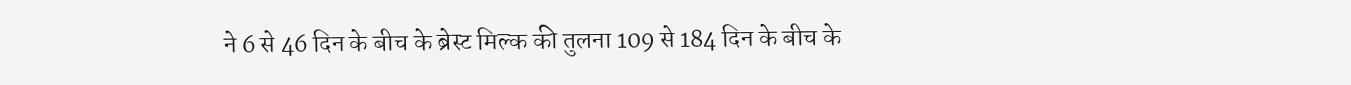ने 6 से 46 दिन के बीच के ब्रेस्ट मिल्क की तुलना 109 से 184 दिन के बीच के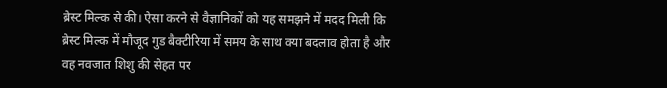ब्रेस्ट मिल्क से की। ऐसा करने से वैज्ञानिकों को यह समझने में मदद मिली कि ब्रेस्ट मिल्क में मौजूद गुड बैक्टीरिया में समय के साथ क्या बदलाव होता है और वह नवजात शिशु की सेहत पर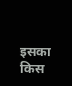इसका किस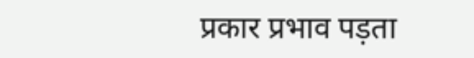प्रकार प्रभाव पड़ता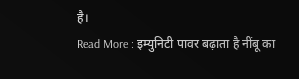है।
Read More : इम्युनिटी पावर बढ़ाता है नींबू का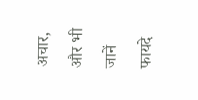अचार, और भी जानें फायदे